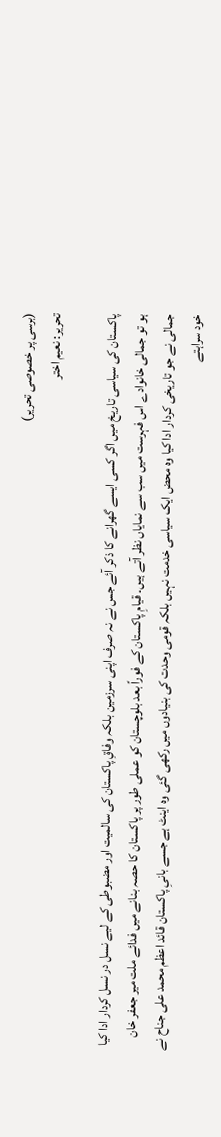(برسی پر خصوصی تحریر)
تحریر: نعیم اختر

پاکستان کی سیاسی تاریخ میں اگر کسی ایسے گھرانے کا ذکر آئے جس نے نہ صرف اپنی سرزمین بلکہ وفاقِ پاکستان کی سالمیت اور مضبوطی کے لیے نسل در نسل کردار ادا کیا ہو تو جمالی خانوادے اس فہرست میں سب سے نمایاں نظر آتے ہیں۔ قیامِ پاکستان کے فوراً بعد بلوچستان کو عملی طور پر پاکستان کا حصہ بنانے میں فدائے ملت میر جعفر خان جمالی نے جو تاریخی کردار ادا کیا وہ محض ایک سیاسی خدمت نہیں بلکہ قومی وحدت کی بنیادوں میں رکھی گئی وہ اینٹ ہے جسے بانیِ پاکستان قائد اعظم محمد علی جناح نے خود سراہتے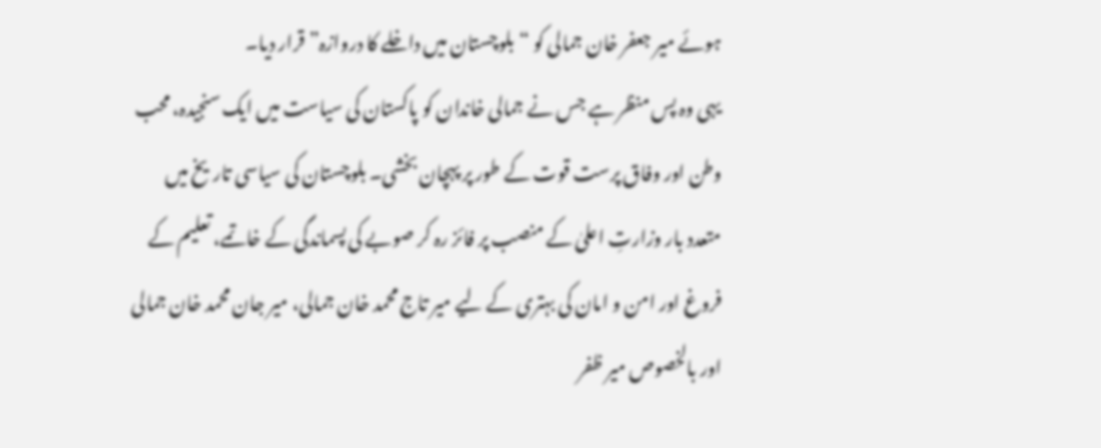ہوئے میر جعفر خان جمالی کو “بلوچستان میں داخلے کا دروازہ” قرار دیا۔
یہی وہ پس منظر ہے جس نے جمالی خاندان کو پاکستان کی سیاست میں ایک سنجیدہ، محب وطن اور وفاق پرست قوت کے طور پر پہچان بخشی۔ بلوچستان کی سیاسی تاریخ میں متعدد بار وزارتِ اعلیٰ کے منصب پر فائز رہ کر صوبے کی پسماندگی کے خاتمے، تعلیم کے فروغ اور امن و امان کی بہتری کے لیے میر تاج محمد خان جمالی، میر جان محمد خان جمالی اور بالخصوص میر ظفر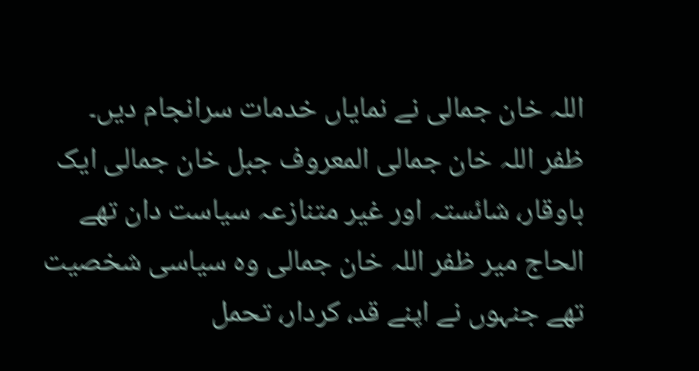اللہ خان جمالی نے نمایاں خدمات سرانجام دیں۔
ظفر اللہ خان جمالی المعروف جبل خان جمالی ایک باوقار، شائستہ اور غیر متنازعہ سیاست دان تھے
الحاج میر ظفر اللہ خان جمالی وہ سیاسی شخصیت تھے جنہوں نے اپنے قد، کردار، تحمل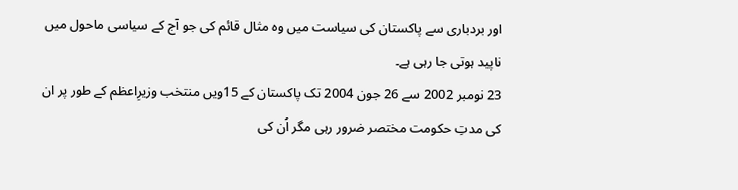اور بردباری سے پاکستان کی سیاست میں وہ مثال قائم کی جو آج کے سیاسی ماحول میں ناپید ہوتی جا رہی ہے۔
23 نومبر 2002 سے 26 جون 2004 تک پاکستان کے 15ویں منتخب وزیرِاعظم کے طور پر ان کی مدتِ حکومت مختصر ضرور رہی مگر اُن کی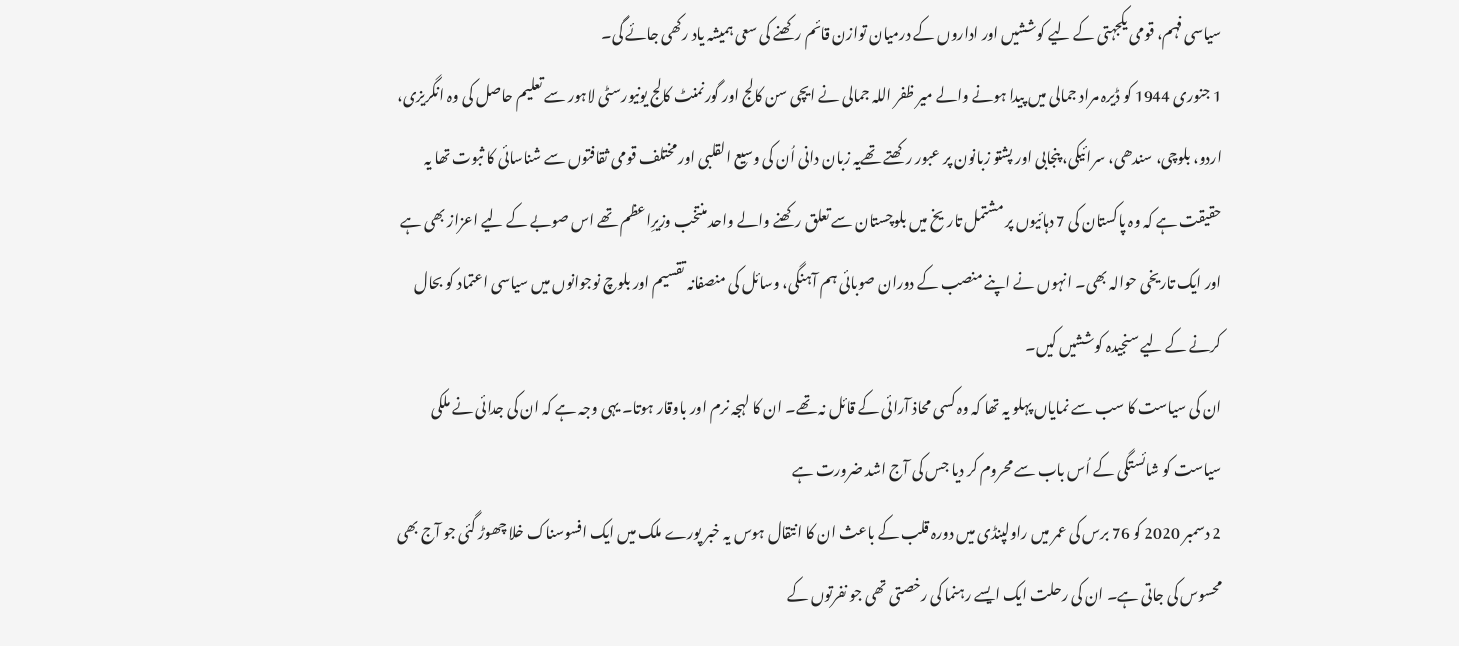سیاسی فہم، قومی یکجہتی کے لیے کوششیں اور اداروں کے درمیان توازن قائم رکھنے کی سعی ہمیشہ یاد رکھی جائے گی۔
1 جنوری 1944 کو ڈیرہ مراد جمالی میں پیدا ہونے والے میر ظفر اللہ جمالی نے ایچی سن کالج اور گورنمنٹ کالج یونیورسٹی لاہور سے تعلیم حاصل کی وہ انگریزی، اردو، بلوچی، سندھی، سرائیکی، پنجابی اور پشتو زبانون پر عبور رکھتے تھےیہ زبان دانی اُن کی وسیع القلبی اور مختلف قومی ثقافتوں سے شناسائی کا ثبوت تھا یہ حقیقت ہے کہ وہ پاکستان کی 7 دہائیوں پر مشتمل تاریخ میں بلوچستان سے تعلق رکھنے والے واحد منتخب وزیرِاعظم تھے اس صوبے کے لیے اعزاز بھی ہے اور ایک تاریخی حوالہ بھی۔ انہوں نے اپنے منصب کے دوران صوبائی ہم آہنگی، وسائل کی منصفانہ تقسیم اور بلوچ نوجوانوں میں سیاسی اعتماد کو بحال کرنے کے لیے سنجیدہ کوششیں کیں۔
ان کی سیاست کا سب سے نمایاں پہلو یہ تھا کہ وہ کسی محاذ آرائی کے قائل نہ تھے۔ ان کا لہجہ نرم اور باوقار ہوتا۔ یہی وجہ ہے کہ ان کی جدائی نے ملکی سیاست کو شائستگی کے اُس باب سے محروم کر دیا جس کی آج اشد ضرورت ہے
2 دسمبر 2020 کو 76 برس کی عمر میں راولپنڈی میں دورہ قلب کے باعث ان کا انتقال ہوس یہ خبر پورے ملک میں ایک افسوسناک خلا چھوڑ گئی جو آج بھی محسوس کی جاتی ہے۔ ان کی رحلت ایک ایسے رہنما کی رخصتی تھی جو نفرتوں کے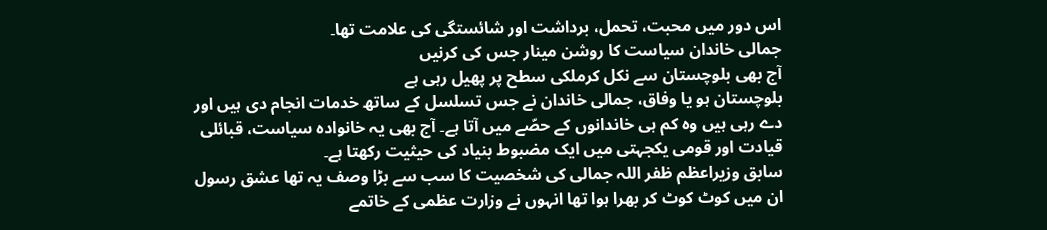اس دور میں محبت، تحمل، برداشت اور شائستگی کی علامت تھا۔
جمالی خاندان سیاست کا روشن مینار جس کی کرنیں
آج بھی بلوچستان سے نکل کرملکی سطح پر پھیل رہی ہے
بلوچستان ہو یا وفاق، جمالی خاندان نے جس تسلسل کے ساتھ خدمات انجام دی ہیں اور دے رہی ہیں وہ کم ہی خاندانوں کے حصّے میں آتا ہے۔ آج بھی یہ خانوادہ سیاست، قبائلی قیادت اور قومی یکجہتی میں ایک مضبوط بنیاد کی حیثیت رکھتا ہے۔
سابق وزیراعظم ظفر اللہ جمالی کی شخصیت کا سب سے بڑا وصف یہ تھا عشق رسول ان میں کوٹ کوٹ کر بھرا ہوا تھا انہوں نے وزارت عظمی کے خاتمے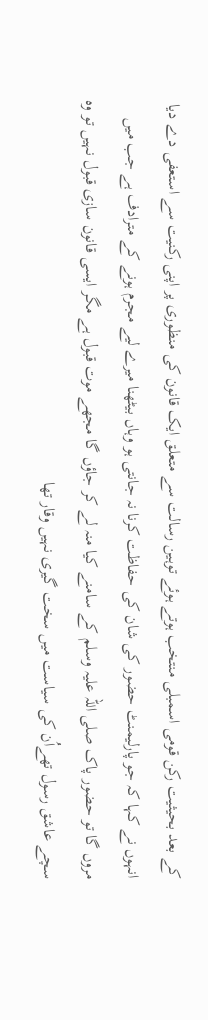کے بعد بحیثیت رکن قومی اسمبلی منتخب ہوتے ہوئے توہین رسالت سے متعلق ایک قانون کی منظوری پر اپنی رکنیت سے استعفی دے دیا انہوں نے کہا کہ جو پارلیمنٹ حضور کی شان کی حفاظت کرنا نہ جانتی ہو وہاں بیٹھنا میرے لیے مجرم ہونے کے مترادف ہے جب میں مروں گا تو حضور پاک صلی اللہ علیہ وسلم کے سامنے کیا منہ لے کر جاؤں گا مجھے موت قبول ہے مگر ایسی قانون سازی قبول نہیں تو وہ سچے عاشق رسول تھےاُن کی سیاست میں سخت گیری نہیں وقار تھا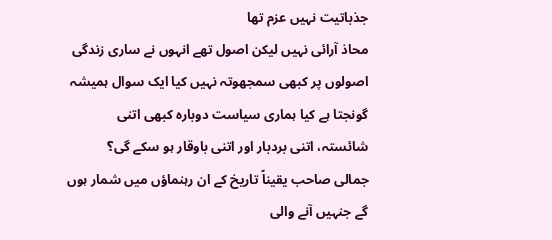جذباتیت نہیں عزم تھا
محاذ آرائی نہیں لیکن اصول تھے انہوں نے ساری زندگی اصولوں پر کبھی سمجھوتہ نہیں کیا ایک سوال ہمیشہ گونجتا ہے کیا ہماری سیاست دوبارہ کبھی اتنی شائستہ، اتنی بردبار اور اتنی باوقار ہو سکے گی؟
جمالی صاحب یقیناً تاریخ کے ان رہنماؤں میں شمار ہوں گے جنہیں آنے والی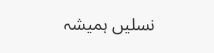نسلیں ہمیشہ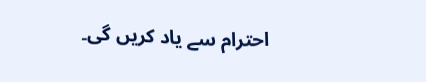احترام سے یاد کریں گی۔